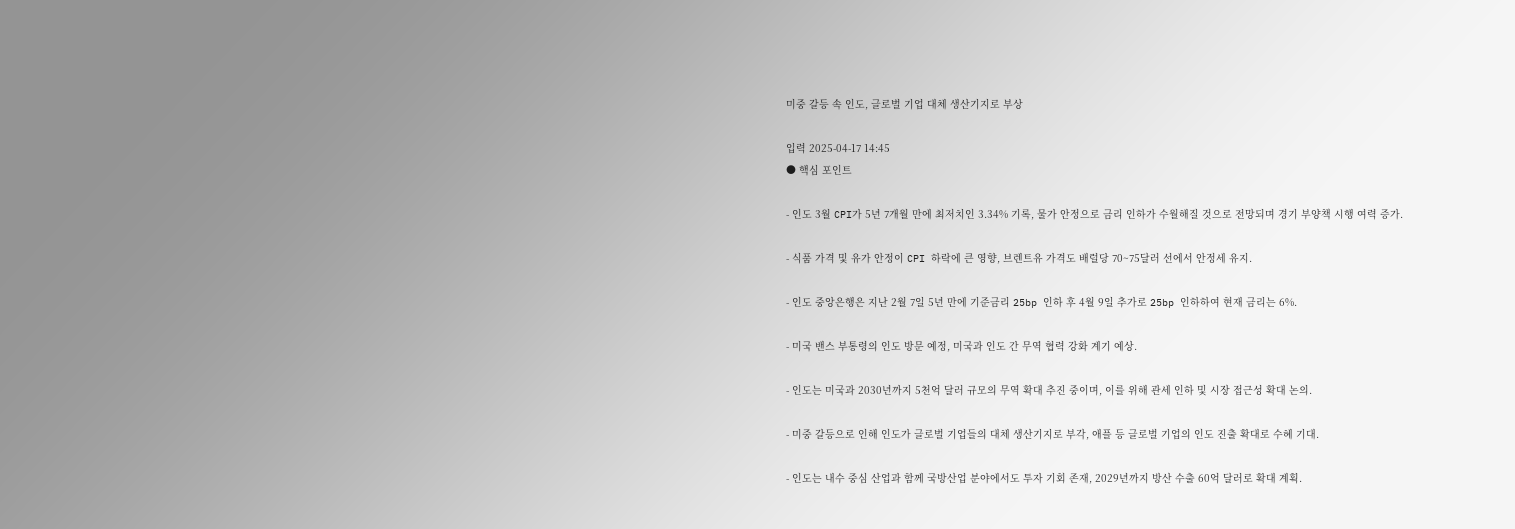미중 갈등 속 인도, 글로벌 기업 대체 생산기지로 부상

입력 2025-04-17 14:45
● 핵심 포인트

- 인도 3월 CPI가 5년 7개월 만에 최저치인 3.34% 기록, 물가 안정으로 금리 인하가 수월해질 것으로 전망되며 경기 부양책 시행 여력 증가.

- 식품 가격 및 유가 안정이 CPI 하락에 큰 영향, 브렌트유 가격도 배럴당 70~75달러 선에서 안정세 유지.

- 인도 중앙은행은 지난 2월 7일 5년 만에 기준금리 25bp 인하 후 4월 9일 추가로 25bp 인하하여 현재 금리는 6%.

- 미국 밴스 부통령의 인도 방문 예정, 미국과 인도 간 무역 협력 강화 계기 예상.

- 인도는 미국과 2030년까지 5천억 달러 규모의 무역 확대 추진 중이며, 이를 위해 관세 인하 및 시장 접근성 확대 논의.

- 미중 갈등으로 인해 인도가 글로벌 기업들의 대체 생산기지로 부각, 애플 등 글로벌 기업의 인도 진출 확대로 수혜 기대.

- 인도는 내수 중심 산업과 함께 국방산업 분야에서도 투자 기회 존재, 2029년까지 방산 수출 60억 달러로 확대 계획.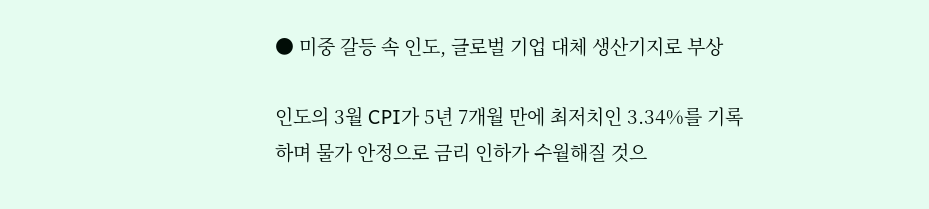● 미중 갈등 속 인도, 글로벌 기업 대체 생산기지로 부상

인도의 3월 CPI가 5년 7개월 만에 최저치인 3.34%를 기록하며 물가 안정으로 금리 인하가 수월해질 것으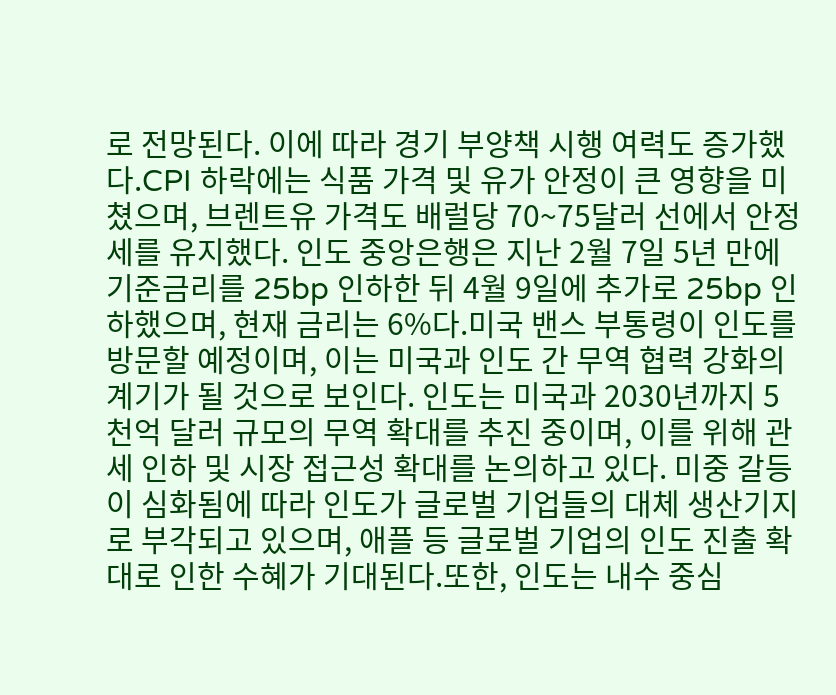로 전망된다. 이에 따라 경기 부양책 시행 여력도 증가했다.CPI 하락에는 식품 가격 및 유가 안정이 큰 영향을 미쳤으며, 브렌트유 가격도 배럴당 70~75달러 선에서 안정세를 유지했다. 인도 중앙은행은 지난 2월 7일 5년 만에 기준금리를 25bp 인하한 뒤 4월 9일에 추가로 25bp 인하했으며, 현재 금리는 6%다.미국 밴스 부통령이 인도를 방문할 예정이며, 이는 미국과 인도 간 무역 협력 강화의 계기가 될 것으로 보인다. 인도는 미국과 2030년까지 5천억 달러 규모의 무역 확대를 추진 중이며, 이를 위해 관세 인하 및 시장 접근성 확대를 논의하고 있다. 미중 갈등이 심화됨에 따라 인도가 글로벌 기업들의 대체 생산기지로 부각되고 있으며, 애플 등 글로벌 기업의 인도 진출 확대로 인한 수혜가 기대된다.또한, 인도는 내수 중심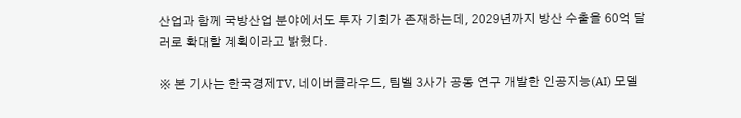산업과 함께 국방산업 분야에서도 투자 기회가 존재하는데, 2029년까지 방산 수출을 60억 달러로 확대할 계획이라고 밝혔다.

※ 본 기사는 한국경제TV, 네이버클라우드, 팀벨 3사가 공동 연구 개발한 인공지능(AI) 모델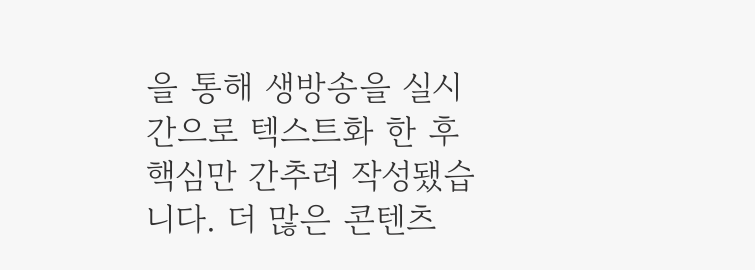을 통해 생방송을 실시간으로 텍스트화 한 후 핵심만 간추려 작성됐습니다. 더 많은 콘텐츠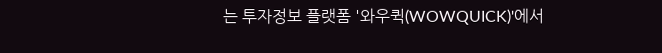는 투자정보 플랫폼 '와우퀵(WOWQUICK)'에서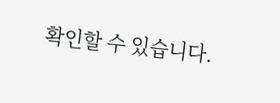확인할 수 있습니다.